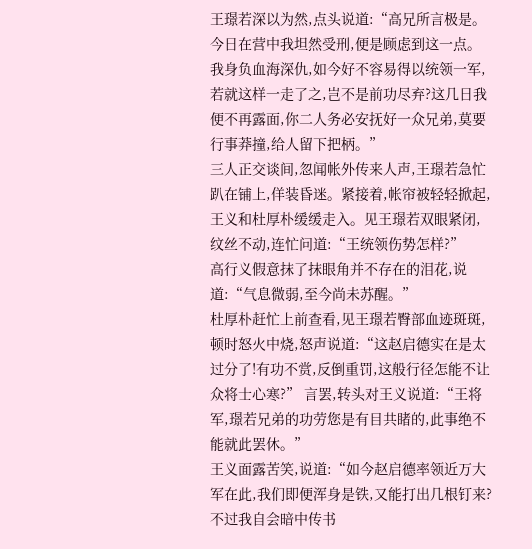王璟若深以为然,点头说道:“高兄所言极是。今日在营中我坦然受刑,便是顾虑到这一点。我身负血海深仇,如今好不容易得以统领一军,若就这样一走了之,岂不是前功尽弃?这几日我便不再露面,你二人务必安抚好一众兄弟,莫要行事莽撞,给人留下把柄。”
三人正交谈间,忽闻帐外传来人声,王璟若急忙趴在铺上,佯装昏迷。紧接着,帐帘被轻轻掀起,王义和杜厚朴缓缓走入。见王璟若双眼紧闭,纹丝不动,连忙问道:“王统领伤势怎样?”
高行义假意抹了抹眼角并不存在的泪花,说道:“气息微弱,至今尚未苏醒。”
杜厚朴赶忙上前查看,见王璟若臀部血迹斑斑,顿时怒火中烧,怒声说道:“这赵启德实在是太过分了!有功不赏,反倒重罚,这般行径怎能不让众将士心寒?” 言罢,转头对王义说道:“王将军,璟若兄弟的功劳您是有目共睹的,此事绝不能就此罢休。”
王义面露苦笑,说道:“如今赵启德率领近万大军在此,我们即便浑身是铁,又能打出几根钉来?不过我自会暗中传书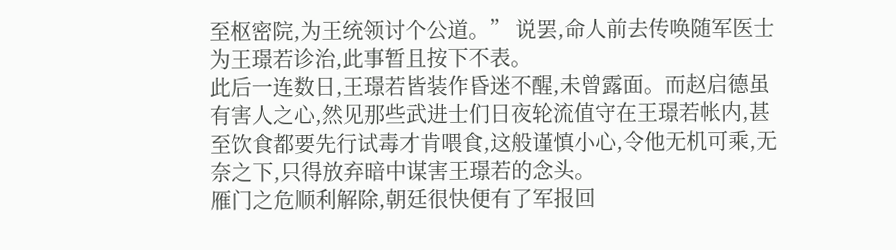至枢密院,为王统领讨个公道。” 说罢,命人前去传唤随军医士为王璟若诊治,此事暂且按下不表。
此后一连数日,王璟若皆装作昏迷不醒,未曾露面。而赵启德虽有害人之心,然见那些武进士们日夜轮流值守在王璟若帐内,甚至饮食都要先行试毒才肯喂食,这般谨慎小心,令他无机可乘,无奈之下,只得放弃暗中谋害王璟若的念头。
雁门之危顺利解除,朝廷很快便有了军报回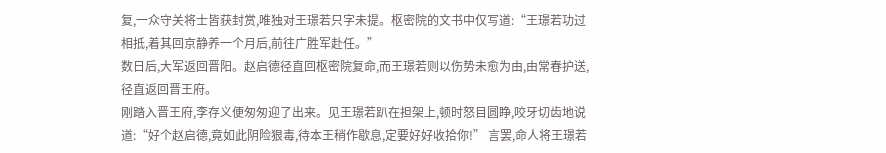复,一众守关将士皆获封赏,唯独对王璟若只字未提。枢密院的文书中仅写道:“王璟若功过相抵,着其回京静养一个月后,前往广胜军赴任。”
数日后,大军返回晋阳。赵启德径直回枢密院复命,而王璟若则以伤势未愈为由,由常春护送,径直返回晋王府。
刚踏入晋王府,李存义便匆匆迎了出来。见王璟若趴在担架上,顿时怒目圆睁,咬牙切齿地说道:“好个赵启德,竟如此阴险狠毒,待本王稍作歇息,定要好好收拾你!” 言罢,命人将王璟若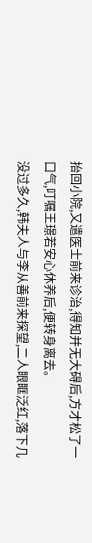抬回小院,又遣医士前来诊治,得知并无大碍后,方才松了一口气,叮嘱王璟若安心休养后,便转身离去。
没过多久,韩夫人与李从善前来探望,二人眼眶泛红,落下几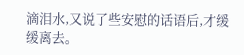滴泪水,又说了些安慰的话语后,才缓缓离去。